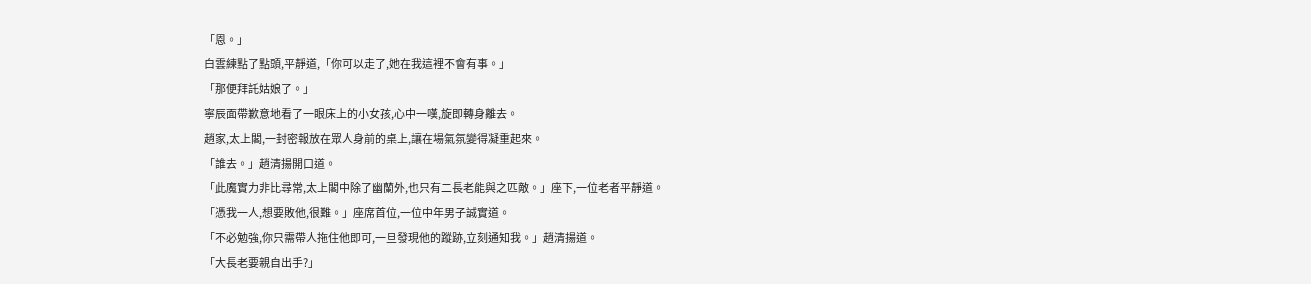「恩。」
白雲練點了點頭,平靜道,「你可以走了,她在我這裡不會有事。」
「那便拜託姑娘了。」
寧辰面帶歉意地看了一眼床上的小女孩,心中一嘆,旋即轉身離去。
趙家,太上閣,一封密報放在眾人身前的桌上,讓在場氣氛變得凝重起來。
「誰去。」趙清揚開口道。
「此魔實力非比尋常,太上閣中除了幽蘭外,也只有二長老能與之匹敵。」座下,一位老者平靜道。
「憑我一人,想要敗他,很難。」座席首位,一位中年男子誠實道。
「不必勉強,你只需帶人拖住他即可,一旦發現他的蹤跡,立刻通知我。」趙清揚道。
「大長老要親自出手?」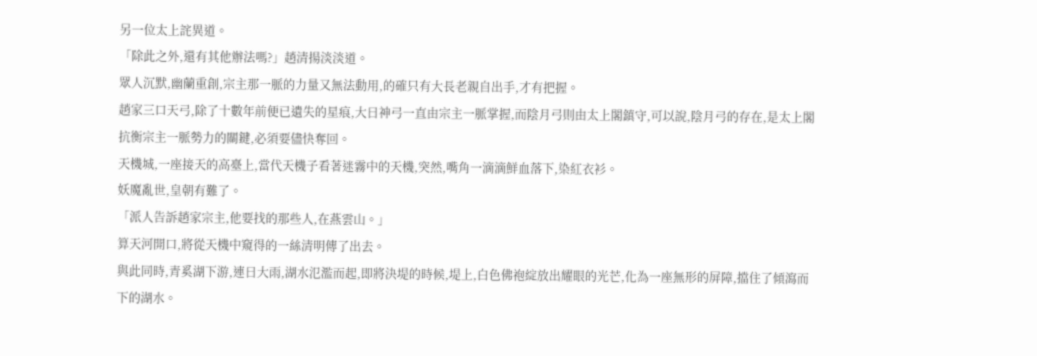另一位太上詫異道。
「除此之外,還有其他辦法嗎?」趙清揚淡淡道。
眾人沉默,幽蘭重創,宗主那一脈的力量又無法動用,的確只有大長老親自出手,才有把握。
趙家三口天弓,除了十數年前便已遺失的星痕,大日神弓一直由宗主一脈掌握,而陰月弓則由太上閣鎮守,可以說,陰月弓的存在,是太上閣抗衡宗主一脈勢力的關鍵,必須要儘快奪回。
天機城,一座接天的高臺上,當代天機子看著迷霧中的天機,突然,嘴角一滴滴鮮血落下,染紅衣衫。
妖魔亂世,皇朝有難了。
「派人告訴趙家宗主,他要找的那些人,在燕雲山。」
算天河開口,將從天機中窺得的一絲清明傳了出去。
與此同時,青奚湖下游,連日大雨,湖水氾濫而起,即將決堤的時候,堤上,白色佛袍綻放出耀眼的光芒,化為一座無形的屏障,擋住了傾瀉而下的湖水。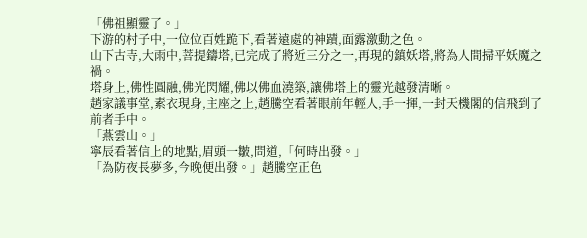「佛祖顯靈了。」
下游的村子中,一位位百姓跪下,看著遠處的神蹟,面露激動之色。
山下古寺,大雨中,菩提鑄塔,已完成了將近三分之一,再現的鎮妖塔,將為人間掃平妖魔之禍。
塔身上,佛性圓融,佛光閃耀,佛以佛血澆築,讓佛塔上的靈光越發清晰。
趙家議事堂,素衣現身,主座之上,趙騰空看著眼前年輕人,手一揮,一封天機閣的信飛到了前者手中。
「燕雲山。」
寧辰看著信上的地點,眉頭一皺,問道,「何時出發。」
「為防夜長夢多,今晚便出發。」趙騰空正色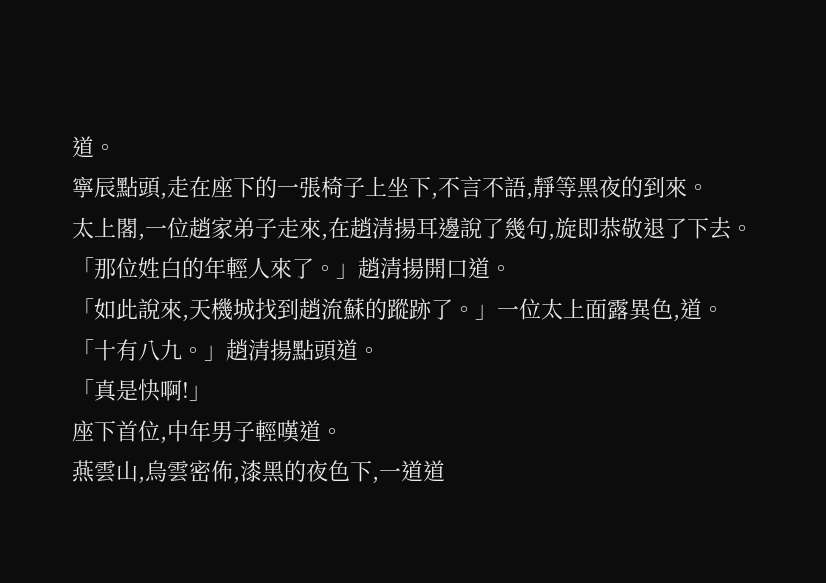道。
寧辰點頭,走在座下的一張椅子上坐下,不言不語,靜等黑夜的到來。
太上閣,一位趙家弟子走來,在趙清揚耳邊說了幾句,旋即恭敬退了下去。
「那位姓白的年輕人來了。」趙清揚開口道。
「如此說來,天機城找到趙流蘇的蹤跡了。」一位太上面露異色,道。
「十有八九。」趙清揚點頭道。
「真是快啊!」
座下首位,中年男子輕嘆道。
燕雲山,烏雲密佈,漆黑的夜色下,一道道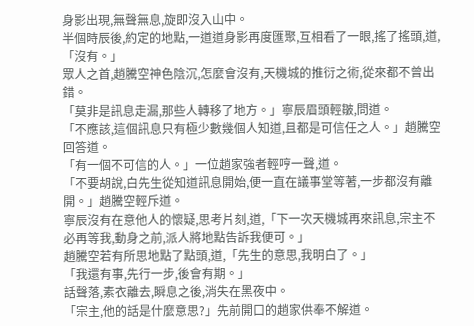身影出現,無聲無息,旋即沒入山中。
半個時辰後,約定的地點,一道道身影再度匯聚,互相看了一眼,搖了搖頭,道,「沒有。」
眾人之首,趙騰空神色陰沉,怎麼會沒有,天機城的推衍之術,從來都不曾出錯。
「莫非是訊息走漏,那些人轉移了地方。」寧辰眉頭輕皺,問道。
「不應該,這個訊息只有極少數幾個人知道,且都是可信任之人。」趙騰空回答道。
「有一個不可信的人。」一位趙家強者輕哼一聲,道。
「不要胡說,白先生從知道訊息開始,便一直在議事堂等著,一步都沒有離開。」趙騰空輕斥道。
寧辰沒有在意他人的懷疑,思考片刻,道,「下一次天機城再來訊息,宗主不必再等我,動身之前,派人將地點告訴我便可。」
趙騰空若有所思地點了點頭,道,「先生的意思,我明白了。」
「我還有事,先行一步,後會有期。」
話聲落,素衣離去,瞬息之後,消失在黑夜中。
「宗主,他的話是什麼意思?」先前開口的趙家供奉不解道。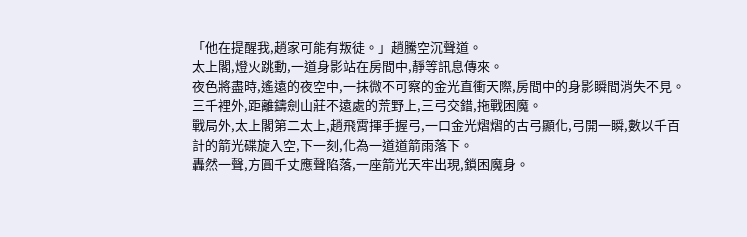「他在提醒我,趙家可能有叛徒。」趙騰空沉聲道。
太上閣,燈火跳動,一道身影站在房間中,靜等訊息傳來。
夜色將盡時,遙遠的夜空中,一抹微不可察的金光直衝天際,房間中的身影瞬間消失不見。
三千裡外,距離鑄劍山莊不遠處的荒野上,三弓交錯,拖戰困魔。
戰局外,太上閣第二太上,趙飛霄揮手握弓,一口金光熠熠的古弓顯化,弓開一瞬,數以千百計的箭光碟旋入空,下一刻,化為一道道箭雨落下。
轟然一聲,方圓千丈應聲陷落,一座箭光天牢出現,鎖困魔身。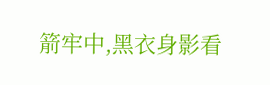箭牢中,黑衣身影看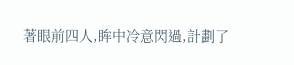著眼前四人,眸中冷意閃過,計劃了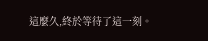這麼久,終於等待了這一刻。